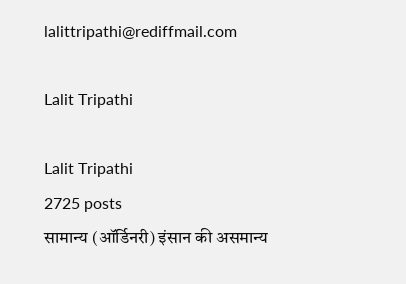lalittripathi@rediffmail.com

Lalit Tripathi

Lalit Tripathi
2725 posts
सामान्य (ऑर्डिनरी) इंसान की असमान्य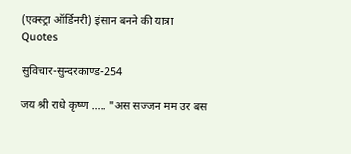(एक्स्ट्रा ऑर्डिनरी) इंसान बनने की यात्रा
Quotes

सुविचार-सुन्दरकाण्ड-254

जय श्री राधे कृष्ण ….. "अस सज्जन मम उर बस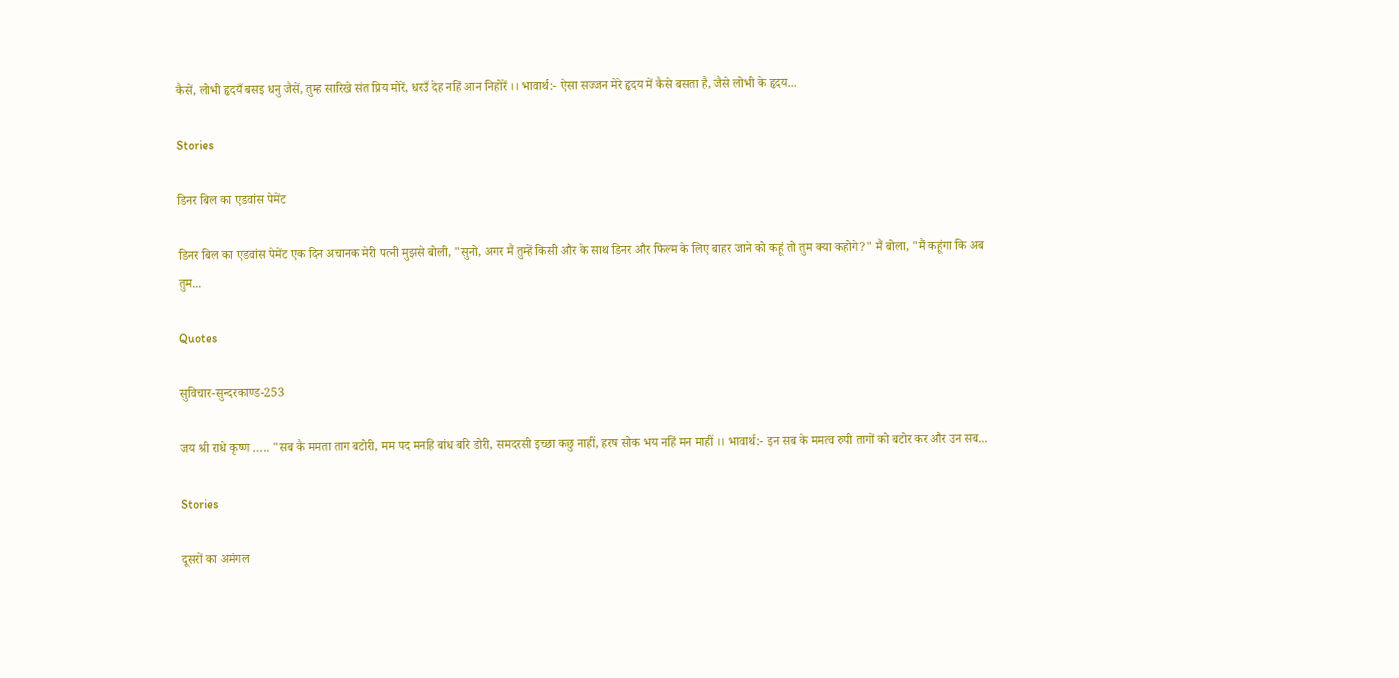कैसें, लोभी हृदयँ बसइ धनु जैसें, तुम्ह सारिखे संत प्रिय मोरें, धरउँ देह नहिं आन निहोरें ।। भावार्थ:- ऐसा सज्जन मेरे हृदय में कैसे बसता है, जैसे लोभी के हृदय...

Stories

डिनर बिल का एडवांस पेमेंट

डिनर बिल का एडवांस पेमेंट एक दिन अचानक मेरी पत्नी मुझसे बोली, "सुनो, अगर मैं तुम्हें किसी और के साथ डिनर और फिल्म के लिए बाहर जाने को कहूं तो तुम क्या कहोगे?" मैं बोला, "मैं कहूंगा कि अब तुम...

Quotes

सुविचार-सुन्दरकाण्ड-253

जय श्री राधे कृष्ण ….. "सब कै ममता ताग बटोरी, मम पद मनहि बांध बरि डोरी, समदरसी इच्छा कछु नाहीं, हरष सोक भय नहिं मन माहीं ।। भावार्थ:- इन सब के ममत्व रुपी तागों को बटोर कर और उन सब...

Stories

दूसरों का अमंगल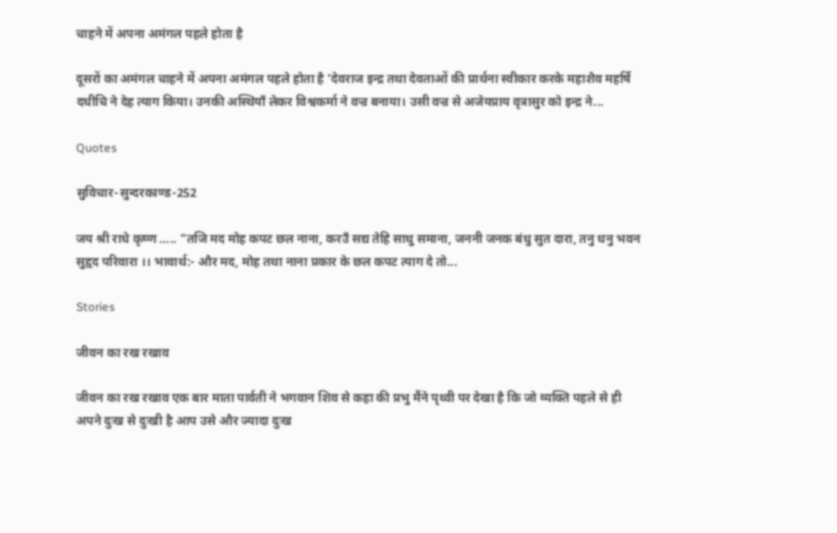चाहने में अपना अमंगल पहले होता है

दूसरों का अमंगल चाहने में अपना अमंगल पहले होता है 'देवराज इन्द्र तथा देवताओं की प्रार्थना स्वीकार करके महाशैव महर्षि दधीचि ने देह त्याग किया। उनकी अस्थियाँ लेकर विश्वकर्मा ने वज्र बनाया। उसी वज्र से अजेयप्राय वृत्रासुर को इन्द्र ने...

Quotes

सुविचार-सुन्दरकाण्ड-252

जय श्री राधे कृष्ण ….. "तजि मद मोह कपट छल नाना, करउँ सद्य तेहि साधु समाना, जननी जनक बंधु सुत दारा, तनु धनु भवन सुहृद परिवारा ।। भावार्थ:- और मद, मोह तथा नाना प्रकार के छल कपट त्याग दे तो...

Stories

जीवन का रख रखाव

जीवन का रख रखाव एक बार माता पार्वती ने भगवान शिव से कहा की प्रभु मैंने पृथ्वी पर देखा है कि जो व्यक्ति पहले से ही अपने दुःख से दुःखी है आप उसे और ज्यादा दुःख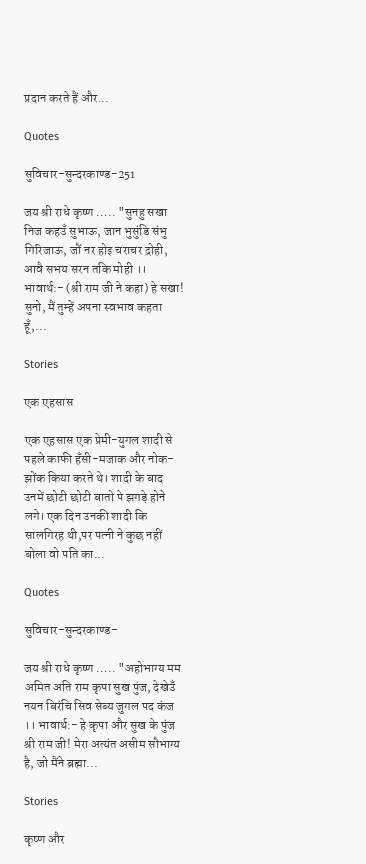प्रदान करते हैं और...

Quotes

सुविचार-सुन्दरकाण्ड-251

जय श्री राधे कृष्ण ….. "सुनहु सखा निज कहउँ सुभाऊ, जान भुसुंडि संभु गिरिजाऊ, जौं नर होइ चराचर द्रोही, आवै सभय सरन तकि मोही ।। भावार्थ:- (श्री राम जी ने कहा) हे सखा! सुनो, मैं तुम्हें अपना स्वभाव कहता हूँ,...

Stories

एक एहसास

एक एहसास एक प्रेमी-युगल शादी से पहले काफी हँसी-मजाक और नोक-झोंक किया करते थे। शादी के बाद उनमें छोटी छोटी बातो पे झगड़े होने लगे। एक दिन उनकी शादी कि सालगिरह थी,पर पत्नी ने कुछ नहीं बोला वो पति का...

Quotes

सुविचार-सुन्दरकाण्ड-

जय श्री राधे कृष्ण ….. "अहोभाग्य मम अमित अति राम कृपा सुख पुंज, देखेउँ नयन बिरंचि सिव सेब्य जुगल पद कंज ।। भावार्थ:- हे कृपा और सुख के पुंज श्री राम जी! मेरा अत्यंत असीम सौभाग्य है, जो मैंने ब्रह्मा...

Stories

कृष्ण और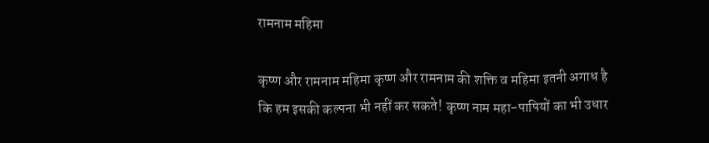रामनाम महिमा

कृष्ण और रामनाम महिमा कृष्ण और रामनाम की शक्ति व महिमा इतनी अगाध है कि हम इसकी कल्पना भी नहीं कर सकते! कृष्ण नाम महा-पापियों का भी उधार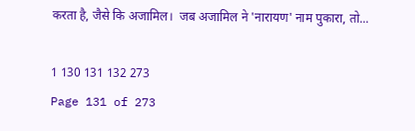करता है, जैसे कि अजामिल।  जब अजामिल ने 'नारायण' नाम पुकारा, तो...

1 130 131 132 273
Page 131 of 273